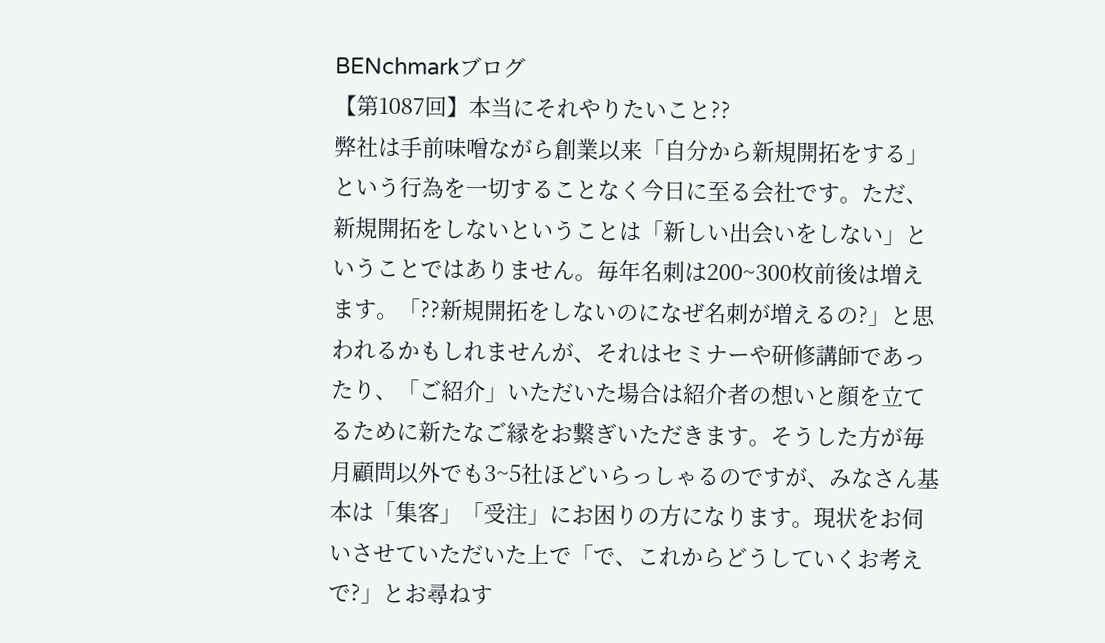BENchmarkブログ
【第1087回】本当にそれやりたいこと??
弊社は手前味噌ながら創業以来「自分から新規開拓をする」という行為を一切することなく今日に至る会社です。ただ、新規開拓をしないということは「新しい出会いをしない」ということではありません。毎年名刺は200~300枚前後は増えます。「??新規開拓をしないのになぜ名刺が増えるの?」と思われるかもしれませんが、それはセミナーや研修講師であったり、「ご紹介」いただいた場合は紹介者の想いと顔を立てるために新たなご縁をお繋ぎいただきます。そうした方が毎月顧問以外でも3~5社ほどいらっしゃるのですが、みなさん基本は「集客」「受注」にお困りの方になります。現状をお伺いさせていただいた上で「で、これからどうしていくお考えで?」とお尋ねす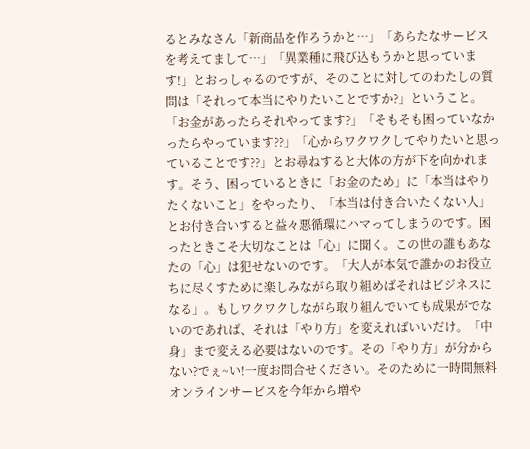るとみなさん「新商品を作ろうかと…」「あらたなサービスを考えてまして…」「異業種に飛び込もうかと思っています!」とおっしゃるのですが、そのことに対してのわたしの質問は「それって本当にやりたいことですか?」ということ。「お金があったらそれやってます?」「そもそも困っていなかったらやっています??」「心からワクワクしてやりたいと思っていることです??」とお尋ねすると大体の方が下を向かれます。そう、困っているときに「お金のため」に「本当はやりたくないこと」をやったり、「本当は付き合いたくない人」とお付き合いすると益々悪循環にハマってしまうのです。困ったときこそ大切なことは「心」に聞く。この世の誰もあなたの「心」は犯せないのです。「大人が本気で誰かのお役立ちに尽くすために楽しみながら取り組めばそれはビジネスになる」。もしワクワクしながら取り組んでいても成果がでないのであれば、それは「やり方」を変えればいいだけ。「中身」まで変える必要はないのです。その「やり方」が分からない?でぇ~い!一度お問合せください。そのために一時間無料オンラインサービスを今年から増や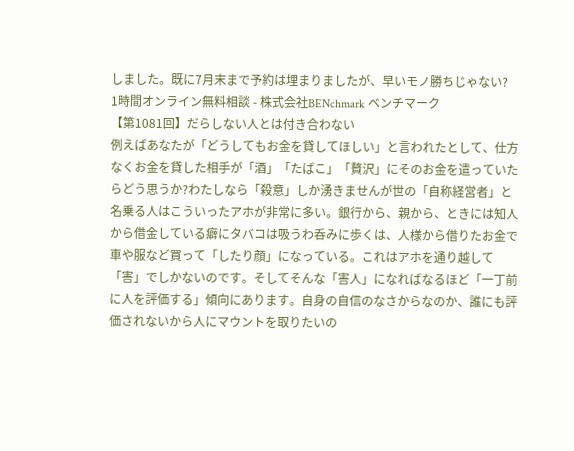しました。既に7月末まで予約は埋まりましたが、早いモノ勝ちじゃない?
1時間オンライン無料相談 - 株式会社BENchmark ベンチマーク
【第1081回】だらしない人とは付き合わない
例えばあなたが「どうしてもお金を貸してほしい」と言われたとして、仕方なくお金を貸した相手が「酒」「たばこ」「贅沢」にそのお金を遣っていたらどう思うか?わたしなら「殺意」しか湧きませんが世の「自称経営者」と名乗る人はこういったアホが非常に多い。銀行から、親から、ときには知人から借金している癖にタバコは吸うわ呑みに歩くは、人様から借りたお金で車や服など買って「したり顔」になっている。これはアホを通り越して「害」でしかないのです。そしてそんな「害人」になればなるほど「一丁前に人を評価する」傾向にあります。自身の自信のなさからなのか、誰にも評価されないから人にマウントを取りたいの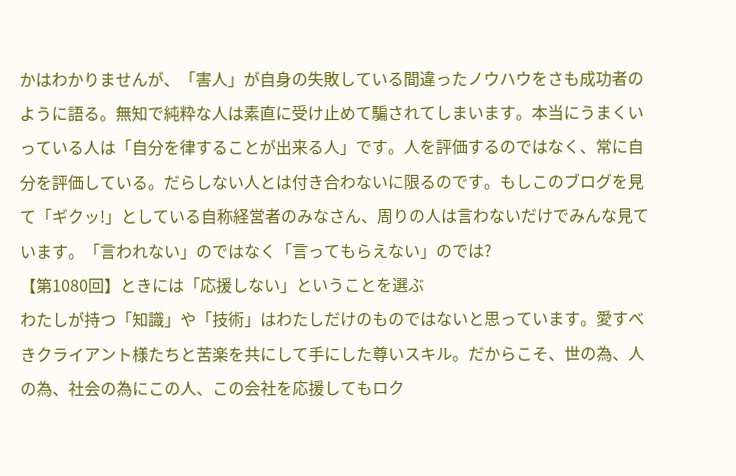かはわかりませんが、「害人」が自身の失敗している間違ったノウハウをさも成功者のように語る。無知で純粋な人は素直に受け止めて騙されてしまいます。本当にうまくいっている人は「自分を律することが出来る人」です。人を評価するのではなく、常に自分を評価している。だらしない人とは付き合わないに限るのです。もしこのブログを見て「ギクッ!」としている自称経営者のみなさん、周りの人は言わないだけでみんな見ています。「言われない」のではなく「言ってもらえない」のでは?
【第1080回】ときには「応援しない」ということを選ぶ
わたしが持つ「知識」や「技術」はわたしだけのものではないと思っています。愛すべきクライアント様たちと苦楽を共にして手にした尊いスキル。だからこそ、世の為、人の為、社会の為にこの人、この会社を応援してもロク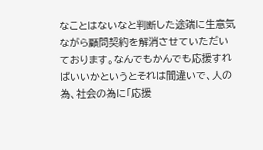なことはないなと判断した途端に生意気ながら顧問契約を解消させていただいております。なんでもかんでも応援すればいいかというとそれは間違いで、人の為、社会の為に「応援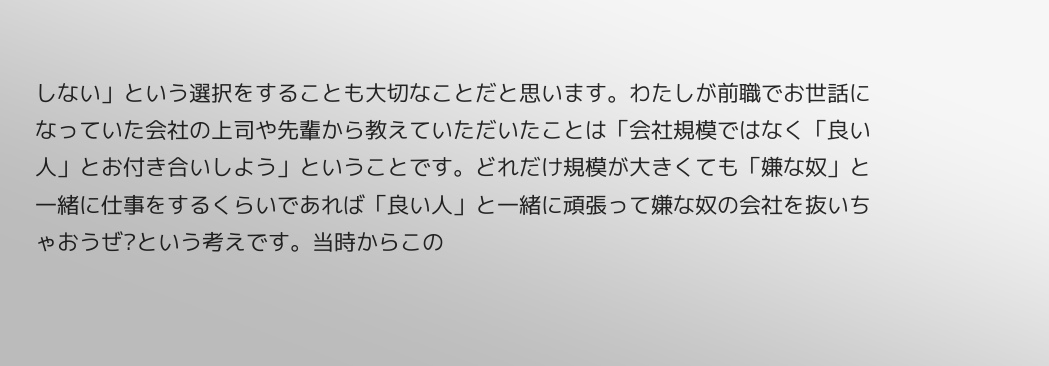しない」という選択をすることも大切なことだと思います。わたしが前職でお世話になっていた会社の上司や先輩から教えていただいたことは「会社規模ではなく「良い人」とお付き合いしよう」ということです。どれだけ規模が大きくても「嫌な奴」と一緒に仕事をするくらいであれば「良い人」と一緒に頑張って嫌な奴の会社を抜いちゃおうぜ?という考えです。当時からこの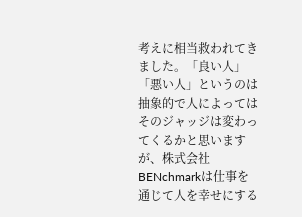考えに相当救われてきました。「良い人」「悪い人」というのは抽象的で人によってはそのジャッジは変わってくるかと思いますが、株式会社BENchmarkは仕事を通じて人を幸せにする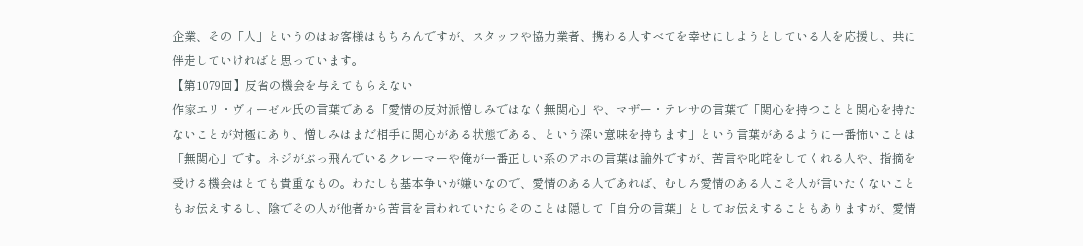企業、その「人」というのはお客様はもちろんですが、スタッフや協力業者、携わる人すべてを幸せにしようとしている人を応援し、共に伴走していければと思っています。
【第1079回】反省の機会を与えてもらえない
作家エリ・ヴィーゼル氏の言葉である「愛情の反対派憎しみではなく無関心」や、マザー・テレサの言葉で「関心を持つことと関心を持たないことが対極にあり、憎しみはまだ相手に関心がある状態である、という深い意味を持ちます」という言葉があるように一番怖いことは「無関心」です。ネジがぶっ飛んでいるクレーマーや俺が一番正しい系のアホの言葉は論外ですが、苦言や叱咤をしてくれる人や、指摘を受ける機会はとても貴重なもの。わたしも基本争いが嫌いなので、愛情のある人であれば、むしろ愛情のある人こそ人が言いたくないこともお伝えするし、陰でその人が他者から苦言を言われていたらそのことは隠して「自分の言葉」としてお伝えすることもありますが、愛情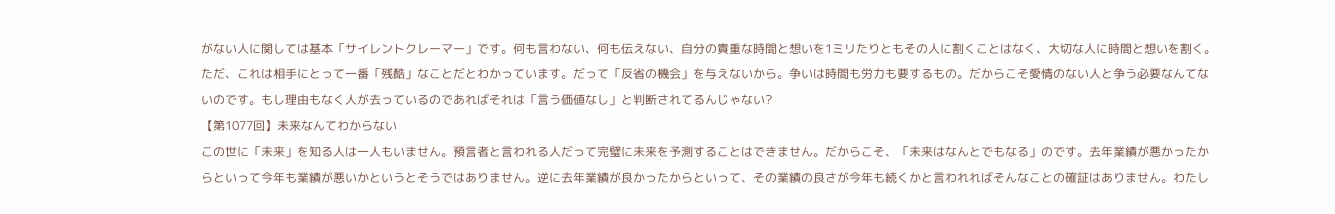がない人に関しては基本「サイレントクレーマー」です。何も言わない、何も伝えない、自分の貴重な時間と想いを1ミリたりともその人に割くことはなく、大切な人に時間と想いを割く。ただ、これは相手にとって一番「残酷」なことだとわかっています。だって「反省の機会」を与えないから。争いは時間も労力も要するもの。だからこそ愛情のない人と争う必要なんてないのです。もし理由もなく人が去っているのであればそれは「言う価値なし」と判断されてるんじゃない?
【第1077回】未来なんてわからない
この世に「未来」を知る人は一人もいません。預言者と言われる人だって完璧に未来を予測することはできません。だからこそ、「未来はなんとでもなる」のです。去年業績が悪かったからといって今年も業績が悪いかというとそうではありません。逆に去年業績が良かったからといって、その業績の良さが今年も続くかと言われればそんなことの確証はありません。わたし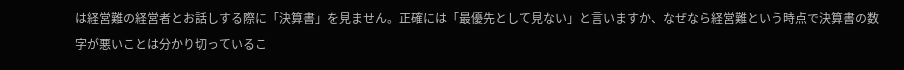は経営難の経営者とお話しする際に「決算書」を見ません。正確には「最優先として見ない」と言いますか、なぜなら経営難という時点で決算書の数字が悪いことは分かり切っているこ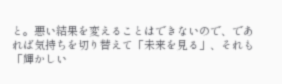と。悪い結果を変えることはできないので、であれば気持ちを切り替えて「未来を見る」、それも「輝かしい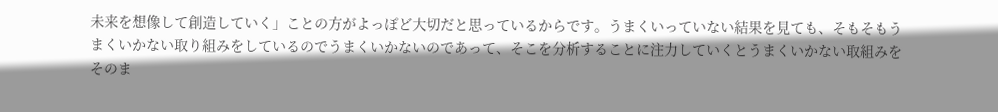未来を想像して創造していく」ことの方がよっぽど大切だと思っているからです。うまくいっていない結果を見ても、そもそもうまくいかない取り組みをしているのでうまくいかないのであって、そこを分析することに注力していくとうまくいかない取組みをそのま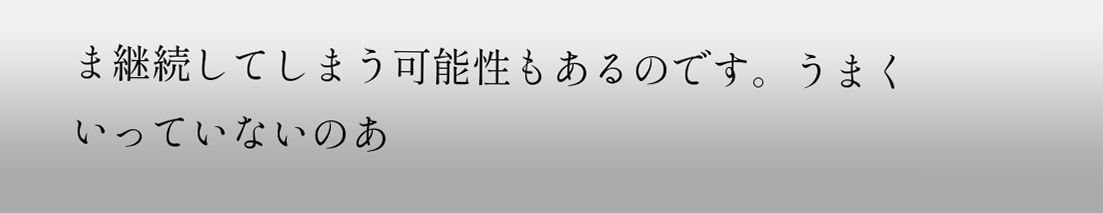ま継続してしまう可能性もあるのです。うまくいっていないのあ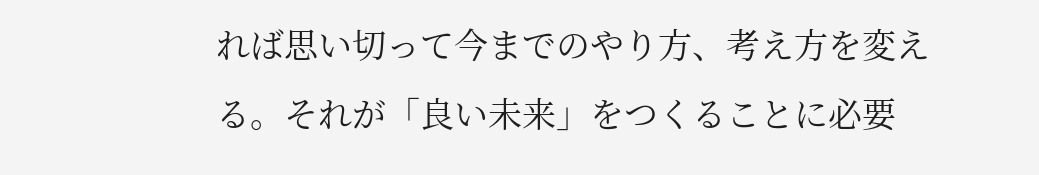れば思い切って今までのやり方、考え方を変える。それが「良い未来」をつくることに必要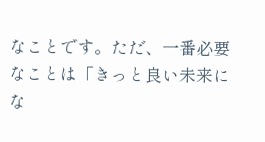なことです。ただ、一番必要なことは「きっと良い未来にな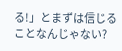る!」とまずは信じることなんじゃない?